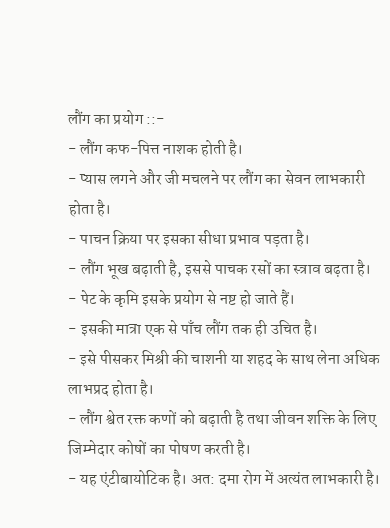लौंग का प्रयोग ::-
- लौंग कफ-पित्त नाशक होती है।
- प्यास लगने और जी मचलने पर लौंग का सेवन लाभकारी होता है।
- पाचन क्रिया पर इसका सीधा प्रभाव पड़ता है।
- लौंग भूख बढ़ाती है, इससे पाचक रसों का स्त्राव बढ़ता है।
- पेट के कृमि इसके प्रयोग से नष्ट हो जाते हैं।
- इसकी मात्रा एक से पाँच लौंग तक ही उचित है।
- इसे पीसकर मिश्री की चाशनी या शहद के साथ लेना अधिक लाभप्रद होता है।
- लौंग श्वेत रक्त कणों को बढ़ाती है तथा जीवन शक्ति के लिए जिम्मेदार कोषों का पोषण करती है।
- यह एंटीबायोटिक है। अत: दमा रोग में अत्यंत लाभकारी है।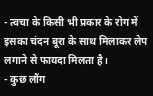- त्वचा के किसी भी प्रकार के रोग में इसका चंदन बूरा के साथ मिलाकर लेप लगाने से फायदा मिलता है।
- कुछ लौंग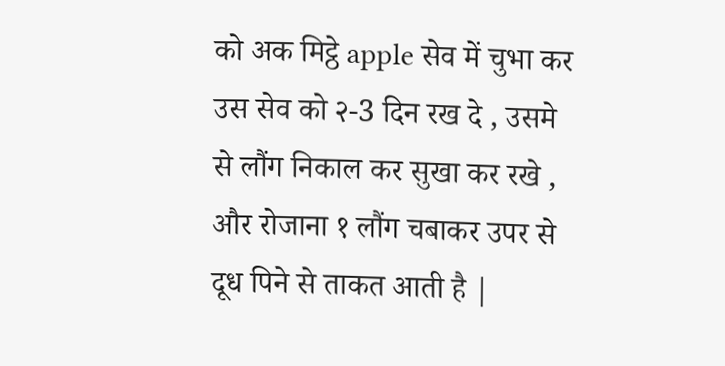को अक मिट्ठे apple सेव में चुभा कर उस सेव को २-3 दिन रख दे , उसमे से लौंग निकाल कर सुखा कर रखे , और रोजाना १ लौंग चबाकर उपर से दूध पिने से ताकत आती है |